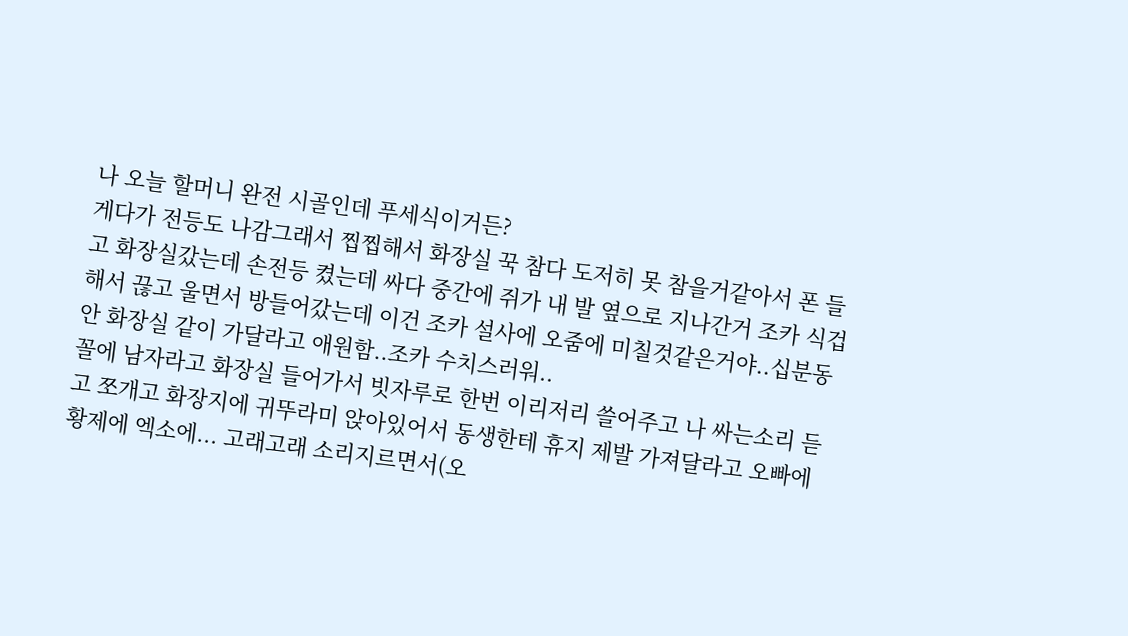나 오늘 할머니 완전 시골인데 푸세식이거든?
게다가 전등도 나감그래서 찝찝해서 화장실 꾹 참다 도저히 못 참을거같아서 폰 들고 화장실갔는데 손전등 켰는데 싸다 중간에 쥐가 내 발 옆으로 지나간거 조카 식겁해서 끊고 울면서 방들어갔는데 이건 조카 설사에 오줌에 미칠것같은거야..십분동안 화장실 같이 가달라고 애원함..조카 수치스러워..
꼴에 남자라고 화장실 들어가서 빗자루로 한번 이리저리 쓸어주고 나 싸는소리 듣고 쪼개고 화장지에 귀뚜라미 앉아있어서 동생한테 휴지 제발 가져달라고 오빠에 황제에 엑소에... 고래고래 소리지르면서(오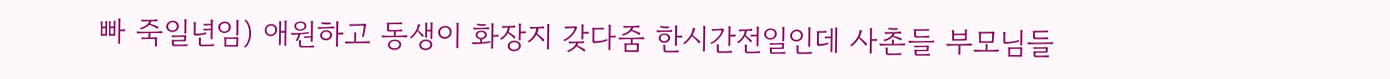빠 죽일년임) 애원하고 동생이 화장지 갖다줌 한시간전일인데 사촌들 부모님들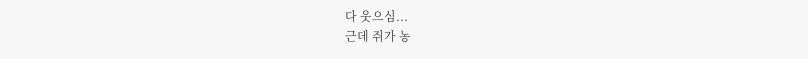다 웃으심...
근데 쥐가 농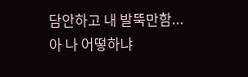담안하고 내 발뚝만함...
아 나 어떻하냐